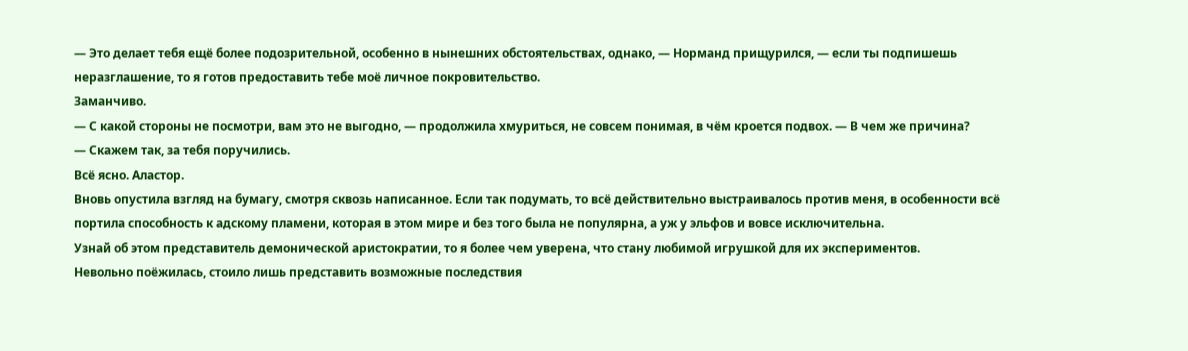— Это делает тебя ещё более подозрительной, особенно в нынешних обстоятельствах, однако, — Норманд прищурился, — если ты подпишешь неразглашение, то я готов предоставить тебе моё личное покровительство.
Заманчиво.
— С какой стороны не посмотри, вам это не выгодно, — продолжила хмуриться, не совсем понимая, в чём кроется подвох. — В чем же причина?
— Скажем так, за тебя поручились.
Всё ясно. Аластор.
Вновь опустила взгляд на бумагу, смотря сквозь написанное. Если так подумать, то всё действительно выстраивалось против меня, в особенности всё портила способность к адскому пламени, которая в этом мире и без того была не популярна, а уж у эльфов и вовсе исключительна.
Узнай об этом представитель демонической аристократии, то я более чем уверена, что стану любимой игрушкой для их экспериментов.
Невольно поёжилась, стоило лишь представить возможные последствия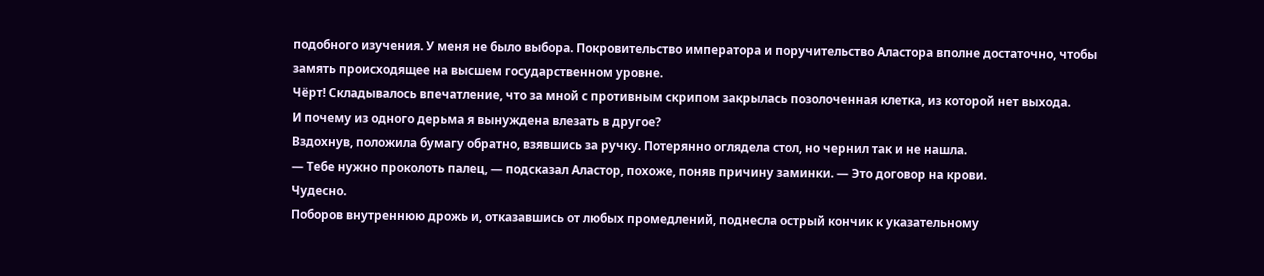подобного изучения. У меня не было выбора. Покровительство императора и поручительство Аластора вполне достаточно, чтобы замять происходящее на высшем государственном уровне.
Чёрт! Складывалось впечатление, что за мной с противным скрипом закрылась позолоченная клетка, из которой нет выхода.
И почему из одного дерьма я вынуждена влезать в другое?
Вздохнув, положила бумагу обратно, взявшись за ручку. Потерянно оглядела стол, но чернил так и не нашла.
— Тебе нужно проколоть палец, — подсказал Аластор, похоже, поняв причину заминки. — Это договор на крови.
Чудесно.
Поборов внутреннюю дрожь и, отказавшись от любых промедлений, поднесла острый кончик к указательному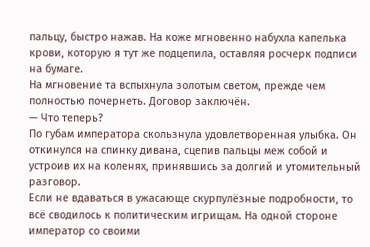пальцу, быстро нажав. На коже мгновенно набухла капелька крови, которую я тут же подцепила, оставляя росчерк подписи на бумаге.
На мгновение та вспыхнула золотым светом, прежде чем полностью почернеть. Договор заключён.
— Что теперь?
По губам императора скользнула удовлетворенная улыбка. Он откинулся на спинку дивана, сцепив пальцы меж собой и устроив их на коленях, принявшись за долгий и утомительный разговор.
Если не вдаваться в ужасающе скурпулёзные подробности, то всё сводилось к политическим игрищам. На одной стороне император со своими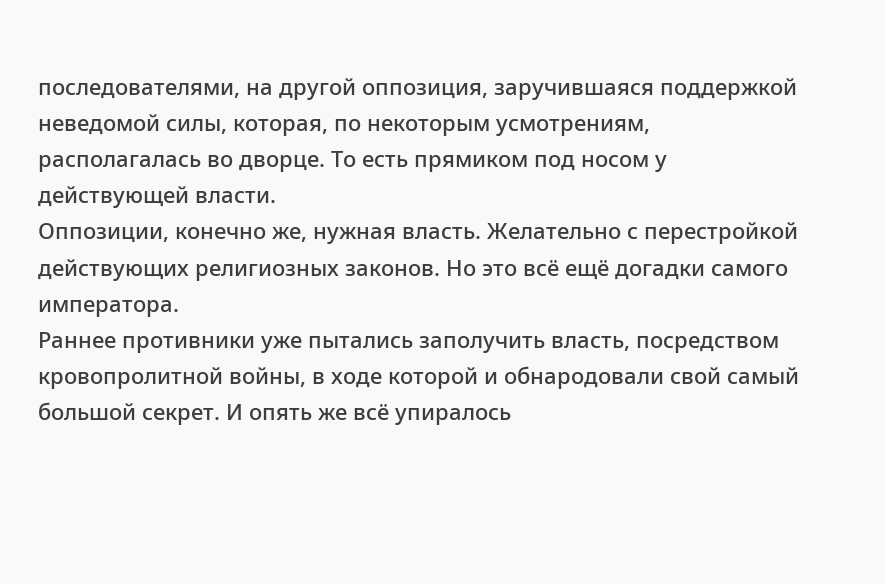последователями, на другой оппозиция, заручившаяся поддержкой неведомой силы, которая, по некоторым усмотрениям, располагалась во дворце. То есть прямиком под носом у действующей власти.
Оппозиции, конечно же, нужная власть. Желательно с перестройкой действующих религиозных законов. Но это всё ещё догадки самого императора.
Раннее противники уже пытались заполучить власть, посредством кровопролитной войны, в ходе которой и обнародовали свой самый большой секрет. И опять же всё упиралось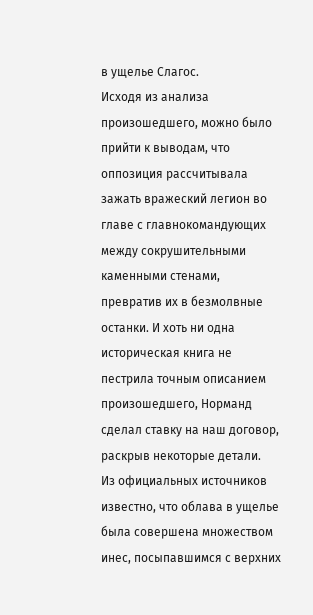в ущелье Слагос.
Исходя из анализа произошедшего, можно было прийти к выводам, что оппозиция рассчитывала зажать вражеский легион во главе с главнокомандующих между сокрушительными каменными стенами, превратив их в безмолвные останки. И хоть ни одна историческая книга не пестрила точным описанием произошедшего, Норманд сделал ставку на наш договор, раскрыв некоторые детали.
Из официальных источников известно, что облава в ущелье была совершена множеством инес, посыпавшимся с верхних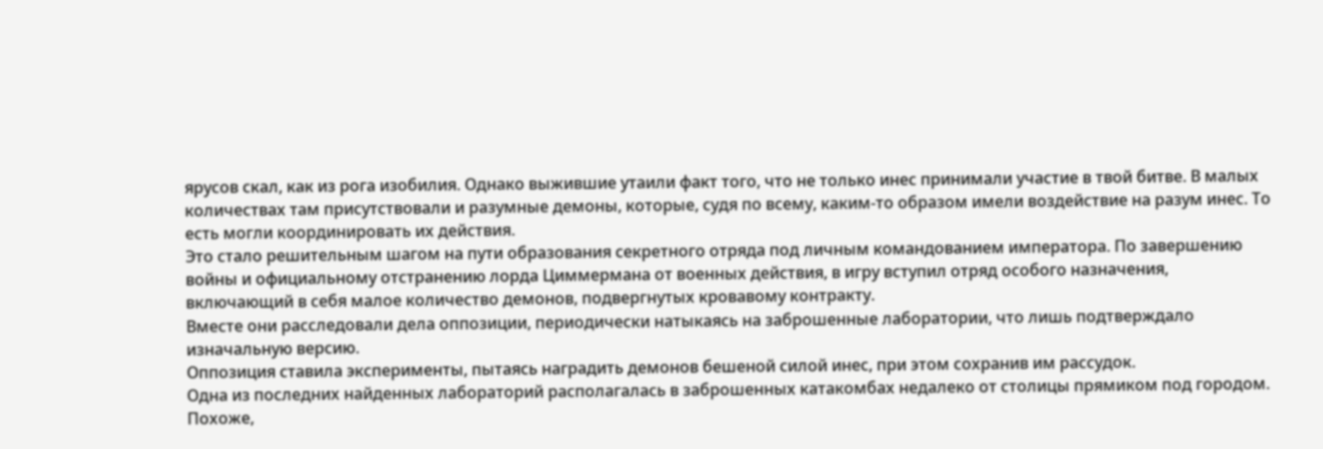ярусов скал, как из рога изобилия. Однако выжившие утаили факт того, что не только инес принимали участие в твой битве. В малых количествах там присутствовали и разумные демоны, которые, судя по всему, каким-то образом имели воздействие на разум инес. То есть могли координировать их действия.
Это стало решительным шагом на пути образования секретного отряда под личным командованием императора. По завершению войны и официальному отстранению лорда Циммермана от военных действия, в игру вступил отряд особого назначения, включающий в себя малое количество демонов, подвергнутых кровавому контракту.
Вместе они расследовали дела оппозиции, периодически натыкаясь на заброшенные лаборатории, что лишь подтверждало изначальную версию.
Оппозиция ставила эксперименты, пытаясь наградить демонов бешеной силой инес, при этом сохранив им рассудок.
Одна из последних найденных лабораторий располагалась в заброшенных катакомбах недалеко от столицы прямиком под городом. Похоже,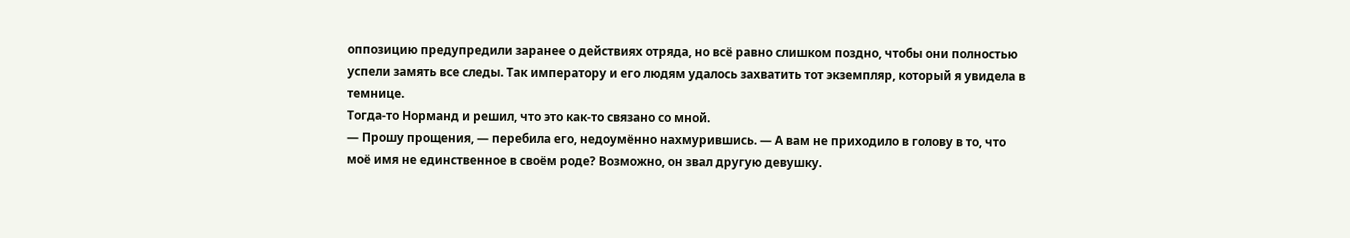оппозицию предупредили заранее о действиях отряда, но всё равно слишком поздно, чтобы они полностью успели замять все следы. Так императору и его людям удалось захватить тот экземпляр, который я увидела в темнице.
Тогда-то Норманд и решил, что это как-то связано со мной.
— Прошу прощения, — перебила его, недоумённо нахмурившись. — А вам не приходило в голову в то, что моё имя не единственное в своём роде? Возможно, он звал другую девушку.